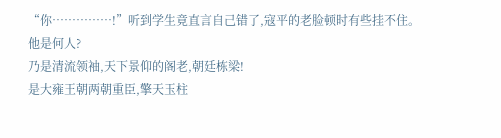“你……………!”听到学生竟直言自己错了,寇平的老脸顿时有些挂不住。
他是何人?
乃是清流领袖,天下景仰的阁老,朝廷栋梁!
是大雍王朝两朝重臣,擎天玉柱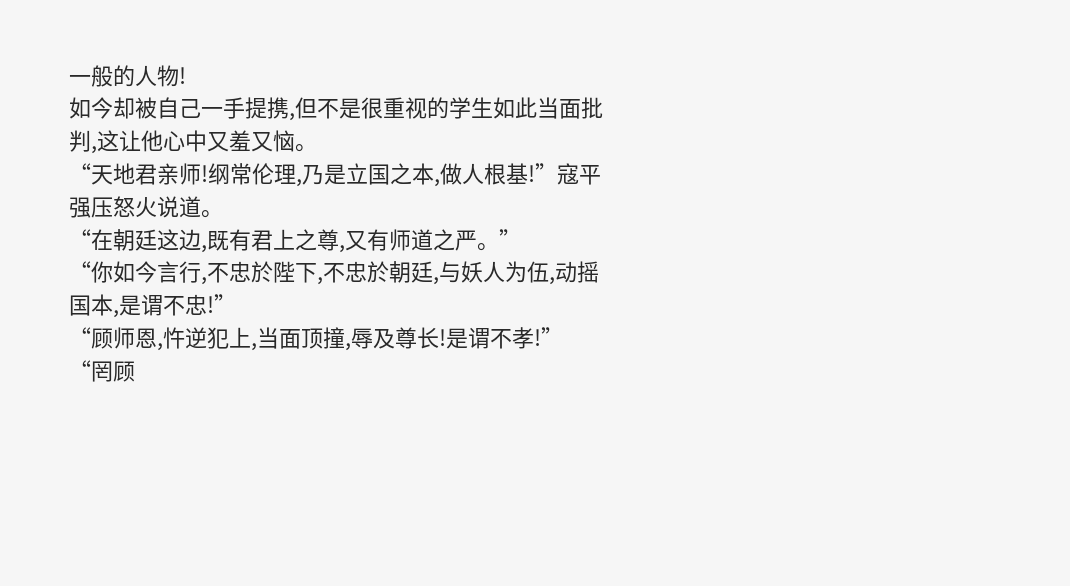一般的人物!
如今却被自己一手提携,但不是很重视的学生如此当面批判,这让他心中又羞又恼。
“天地君亲师!纲常伦理,乃是立国之本,做人根基!”寇平强压怒火说道。
“在朝廷这边,既有君上之尊,又有师道之严。”
“你如今言行,不忠於陛下,不忠於朝廷,与妖人为伍,动摇国本,是谓不忠!”
“顾师恩,忤逆犯上,当面顶撞,辱及尊长!是谓不孝!”
“罔顾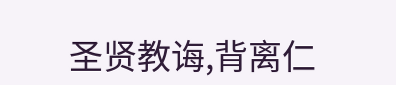圣贤教诲,背离仁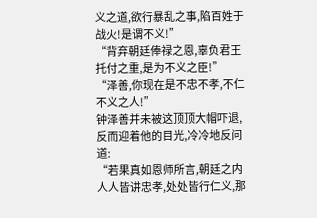义之道,欲行暴乱之事,陷百姓于战火!是谓不义!”
“背弃朝廷俸禄之恩,辜负君王托付之重,是为不义之臣!”
“泽善,你现在是不忠不孝,不仁不义之人!”
钟泽善并未被这顶顶大帽吓退,反而迎着他的目光,冷冷地反问道:
“若果真如恩师所言,朝廷之内人人皆讲忠孝,处处皆行仁义,那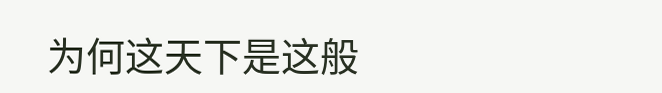为何这天下是这般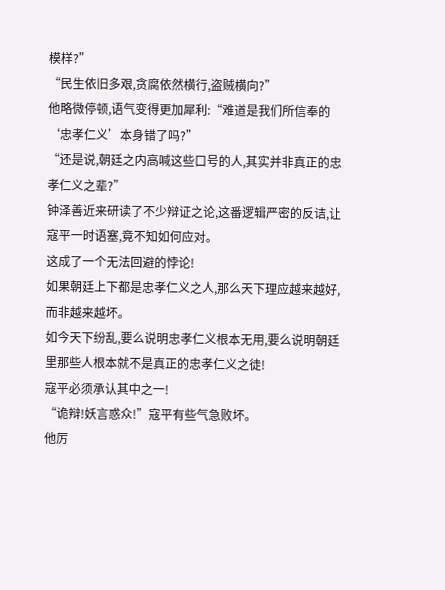模样?”
“民生依旧多艰,贪腐依然横行,盗贼横向?”
他略微停顿,语气变得更加犀利:“难道是我们所信奉的‘忠孝仁义’本身错了吗?”
“还是说,朝廷之内高喊这些口号的人,其实并非真正的忠孝仁义之辈?”
钟泽善近来研读了不少辩证之论,这番逻辑严密的反诘,让寇平一时语塞,竟不知如何应对。
这成了一个无法回避的悖论!
如果朝廷上下都是忠孝仁义之人,那么天下理应越来越好,而非越来越坏。
如今天下纷乱,要么说明忠孝仁义根本无用,要么说明朝廷里那些人根本就不是真正的忠孝仁义之徒!
寇平必须承认其中之一!
“诡辩!妖言惑众!”寇平有些气急败坏。
他厉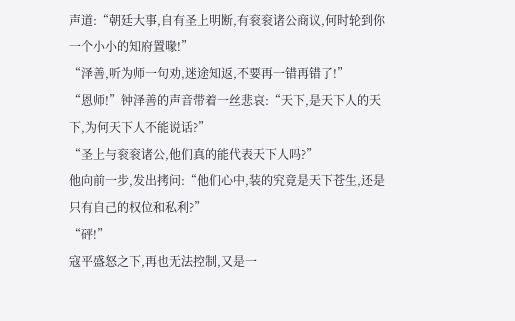声道:“朝廷大事,自有圣上明断,有衮衮诸公商议,何时轮到你一个小小的知府置喙!”
“泽善,听为师一句劝,迷途知返,不要再一错再错了!”
“恩师!”钟泽善的声音带着一丝悲哀:“天下,是天下人的天下,为何天下人不能说话?”
“圣上与衮衮诸公,他们真的能代表天下人吗?”
他向前一步,发出拷问:“他们心中,装的究竟是天下苍生,还是只有自己的权位和私利?”
“砰!”
寇平盛怒之下,再也无法控制,又是一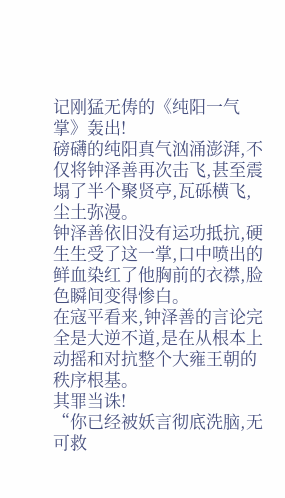记刚猛无俦的《纯阳一气掌》轰出!
磅礴的纯阳真气汹涌澎湃,不仅将钟泽善再次击飞,甚至震塌了半个聚贤亭,瓦砾横飞,尘土弥漫。
钟泽善依旧没有运功抵抗,硬生生受了这一掌,口中喷出的鲜血染红了他胸前的衣襟,脸色瞬间变得惨白。
在寇平看来,钟泽善的言论完全是大逆不道,是在从根本上动摇和对抗整个大雍王朝的秩序根基。
其罪当诛!
“你已经被妖言彻底洗脑,无可救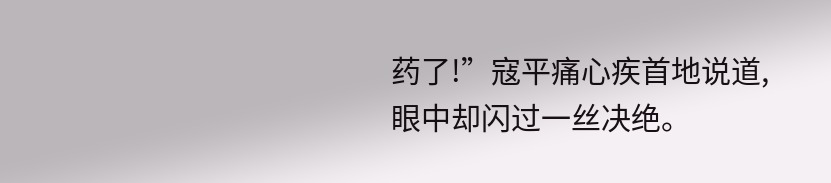药了!”寇平痛心疾首地说道,眼中却闪过一丝决绝。